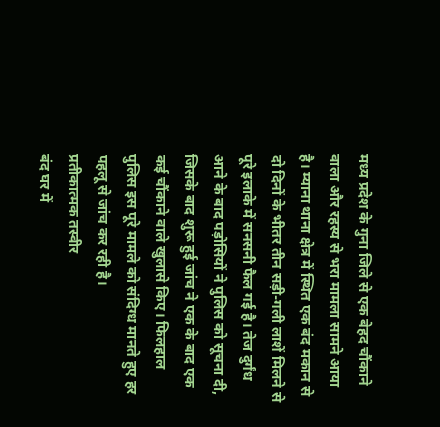मध्य प्रदेश के गुना जिले से एक बेहद चौंकाने वाला और रहस्य से भरा मामला सामने आया है। म्याना थाना क्षेत्र में स्थित एक बंद मकान से दो दिनों के भीतर तीन सड़ी-गली लाशें मिलने से पूरे इलाके में सनसनी फैल गई है। तेज दुर्गंध आने के बाद पड़ोसियों ने पुलिस को सूचना दी, जिसके बाद शुरू हुई जांच ने एक के बाद एक कई चौंकाने वाले खुलासे किए। फिलहाल पुलिस इस पूरे मामले को संदिग्ध मानते हुए हर पहलू से जांच कर रही है।
प्रतीकात्मक तस्वीर
बंद घर में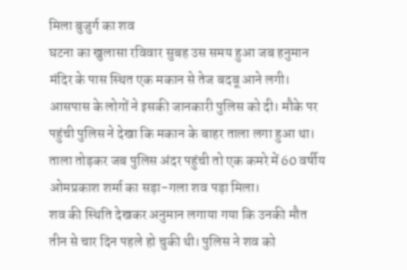मिला बुजुर्ग का शव
घटना का खुलासा रविवार सुबह उस समय हुआ जब हनुमान मंदिर के पास स्थित एक मकान से तेज बदबू आने लगी। आसपास के लोगों ने इसकी जानकारी पुलिस को दी। मौके पर पहुंची पुलिस ने देखा कि मकान के बाहर ताला लगा हुआ था। ताला तोड़कर जब पुलिस अंदर पहुंची तो एक कमरे में 60 वर्षीय ओमप्रकाश शर्मा का सड़ा-गला शव पड़ा मिला।
शव की स्थिति देखकर अनुमान लगाया गया कि उनकी मौत तीन से चार दिन पहले हो चुकी थी। पुलिस ने शव को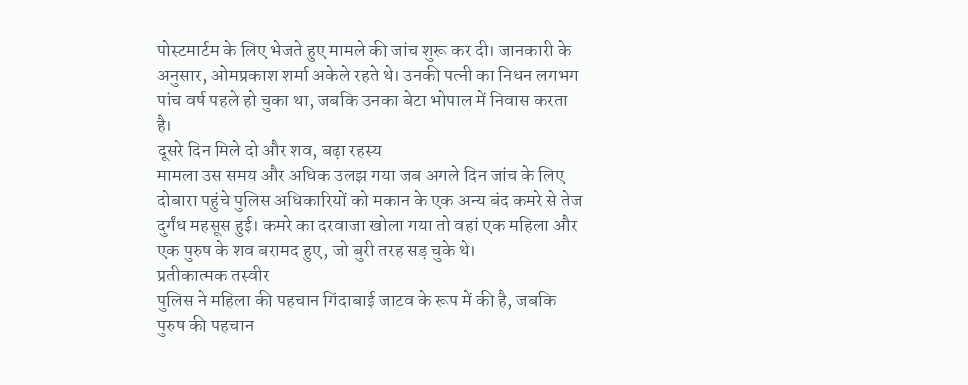पोस्टमार्टम के लिए भेजते हुए मामले की जांच शुरू कर दी। जानकारी के अनुसार, ओमप्रकाश शर्मा अकेले रहते थे। उनकी पत्नी का निधन लगभग पांच वर्ष पहले हो चुका था, जबकि उनका बेटा भोपाल में निवास करता है।
दूसरे दिन मिले दो और शव, बढ़ा रहस्य
मामला उस समय और अधिक उलझ गया जब अगले दिन जांच के लिए दोबारा पहुंचे पुलिस अधिकारियों को मकान के एक अन्य बंद कमरे से तेज दुर्गंध महसूस हुई। कमरे का दरवाजा खोला गया तो वहां एक महिला और एक पुरुष के शव बरामद हुए, जो बुरी तरह सड़ चुके थे।
प्रतीकात्मक तस्वीर
पुलिस ने महिला की पहचान गिंदाबाई जाटव के रूप में की है, जबकि पुरुष की पहचान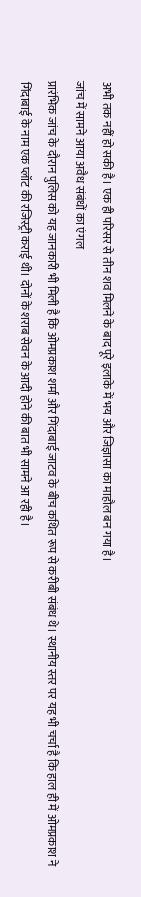अभी तक नहीं हो सकी है। एक ही परिसर से तीन शव मिलने के बाद पूरे इलाके में भय और जिज्ञासा का माहौल बन गया है।
जांच में सामने आया अवैध संबंधों का एंगल
प्रारंभिक जांच के दौरान पुलिस को यह जानकारी भी मिली है कि ओमप्रकाश शर्मा और गिंदाबाई जाटव के बीच कथित रूप से करीबी संबंध थे। स्थानीय स्तर पर यह भी चर्चा है कि हाल ही में ओमप्रकाश ने गिंदाबाई के नाम एक प्लॉट की रजिस्ट्री कराई थी। दोनों के शराब सेवन के आदी होने की बात भी सामने आ रही है।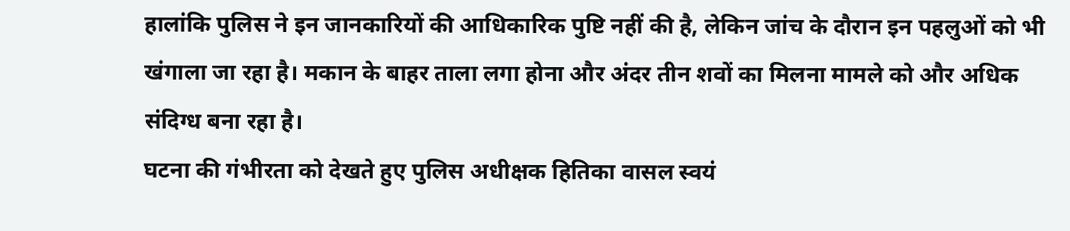हालांकि पुलिस ने इन जानकारियों की आधिकारिक पुष्टि नहीं की है, लेकिन जांच के दौरान इन पहलुओं को भी खंगाला जा रहा है। मकान के बाहर ताला लगा होना और अंदर तीन शवों का मिलना मामले को और अधिक संदिग्ध बना रहा है।
घटना की गंभीरता को देखते हुए पुलिस अधीक्षक हितिका वासल स्वयं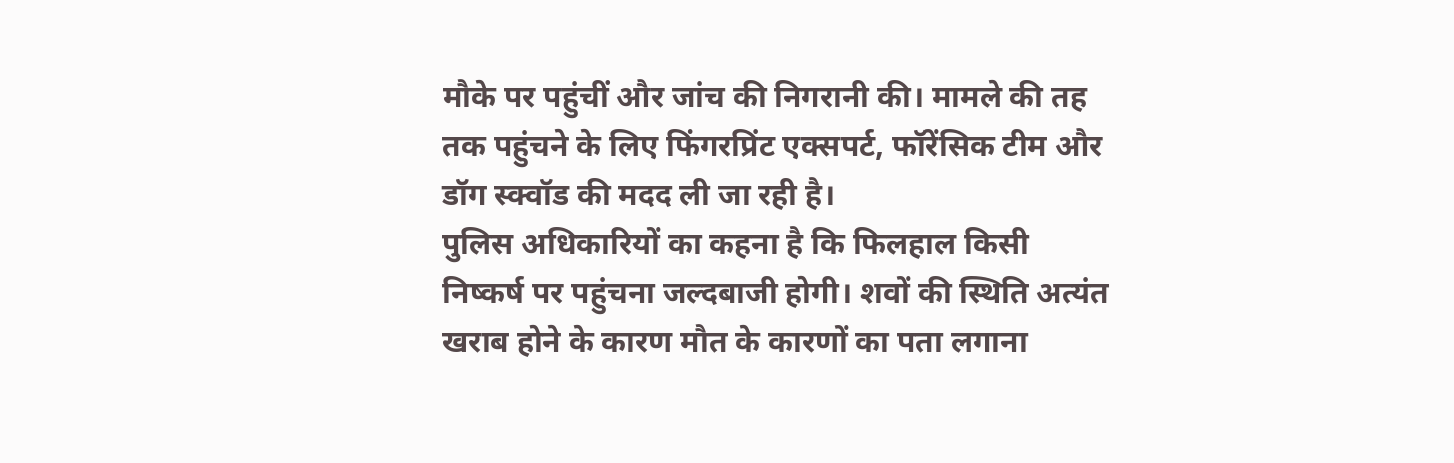मौके पर पहुंचीं और जांच की निगरानी की। मामले की तह तक पहुंचने के लिए फिंगरप्रिंट एक्सपर्ट, फॉरेंसिक टीम और डॉग स्क्वॉड की मदद ली जा रही है।
पुलिस अधिकारियों का कहना है कि फिलहाल किसी निष्कर्ष पर पहुंचना जल्दबाजी होगी। शवों की स्थिति अत्यंत खराब होने के कारण मौत के कारणों का पता लगाना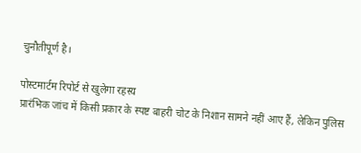चुनौतीपूर्ण है।

पोस्टमार्टम रिपोर्ट से खुलेगा रहस्य
प्रारंभिक जांच में किसी प्रकार के स्पष्ट बाहरी चोट के निशान सामने नहीं आए हैं, लेकिन पुलिस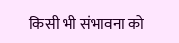किसी भी संभावना को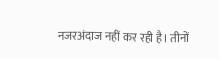नजरअंदाज नहीं कर रही है। तीनों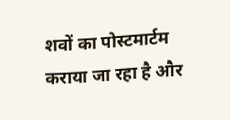शवों का पोस्टमार्टम कराया जा रहा है और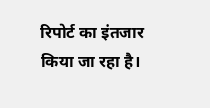रिपोर्ट का इंतजार किया जा रहा है।